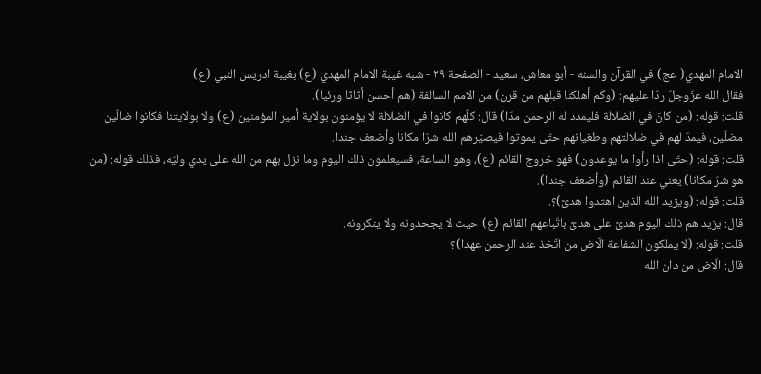الامام المهدي( عج) في القرآن والسنه - أبو معاش، سعيد - الصفحة ٢٩ - شبه غيبة الامام المهدي (ع) بغيبة ادريس النبي (ع)
فقال الله عزّوجلّ ردّا عليهم: (وكم أهلكنا قبلهم من قرن) من الامم السالفة (هم أحسن أثاثا ورئيا).
قلت: قوله: (من كانَ في الضلالة فليمدد له الرحمن مدّا) قال: كلّهم كانوا في الضلالة لا يؤمنون بولاية أمير المؤمنين (ع) ولا بولايتنا فكانوا ضالّين مضلّين، فيمدّ لهم في ضلالتهم وطغيانهم حتّى يموتوا فيصيّرهم الله شرّا مكانا وأضعف جندا.
قلت: قوله: (حتّى اذا رأوا ما يوعدون) فهو خروج القائم (ع)، وهو الساعة، فسيعلمون ذلك اليوم وما نزل بهم من الله على يدي وليّه، فذلك قوله: (من هو شرّ مكانا) يعني عند القائم (وأضعف جندا).
قلت: قوله: (ويزيد الله الذين اهتدوا هدىً)؟.
قال: يزيد هم ذلك اليوم هدىً على هدىً باتّباعهم القائم (ع) حيث لا يجحدونه ولا ينكرونه.
قلت: قوله: (لا يملكون الشفاعة الّاض من اتّخذ عند الرحمن عهدا)؟
قال: الّاض من دان الله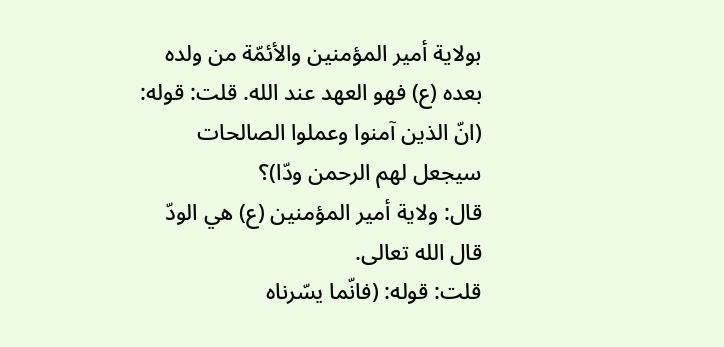بولاية أمير المؤمنين والأئمّة من ولده بعده (ع) فهو العهد عند الله. قلت: قوله: (انّ الذين آمنوا وعملوا الصالحات سيجعل لهم الرحمن ودّا)؟
قال: ولاية أمير المؤمنين (ع) هي الودّ قال الله تعالى.
قلت: قوله: (فانّما يسّرناه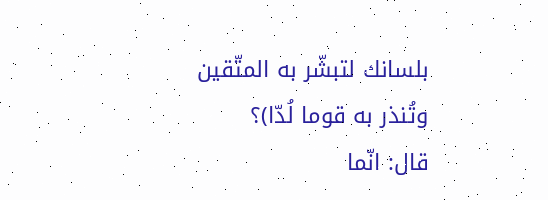بلسانك لتبشّر به المتّقين وتُنذر به قوما لُدّا)؟
قال: انّما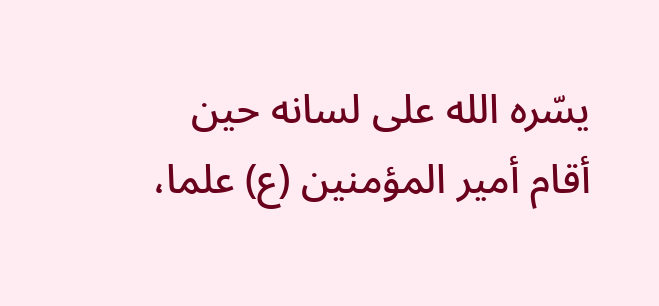يسّره الله على لسانه حين أقام أمير المؤمنين (ع) علما،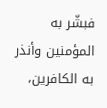فبشّر به المؤمنين وأنذر به الكافرين،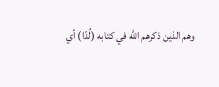وهم الذين ذكرهم الله في كتابه (لُدّا) أي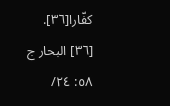كفّارا[٣٦].
[٣٦] البحار ج ٥٨: ٢٤/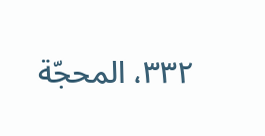٣٣٢، المحجّة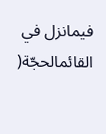فيمانزل في القائمالحجّة(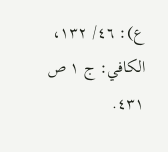ع): ٤٦/ ١٣٢، الكافي: ج ١ ص ٤٣١.